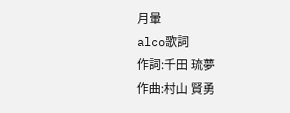月暈
alco歌詞
作詞:千田 琉夢
作曲:村山 賢勇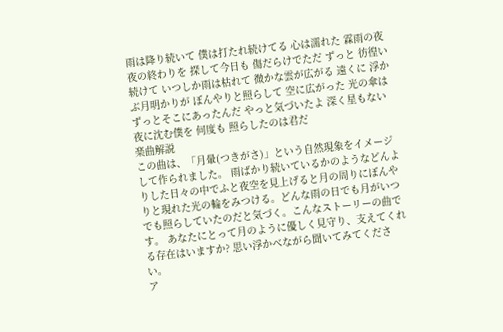雨は降り続いて 僕は打たれ続けてる 心は濡れた 霖雨の夜 夜の終わりを 探して今日も 傷だらけでただ ずっと 彷徨い続けて いつしか雨は枯れて 微かな雲が広がる 遠くに 浮かぶ月明かりが ぼんやりと照らして 空に広がった 光の傘は ずっとそこにあったんだ やっと気づいたよ 深く星もない夜に沈む僕を 何度も 照らしたのは君だ
楽曲解説
この曲は、「月暈(つきがさ)」という自然現象をイメージして作られました。 雨ばかり続いているかのようなどんよりした日々の中でふと夜空を見上げると月の周りにぼんやりと現れた光の輪をみつける。どんな雨の日でも月がいつでも照らしていたのだと気づく。こんなストーリーの曲です。 あなたにとって月のように優しく見守り、支えてくれる存在はいますか? 思い浮かべながら聞いてみてください。
ア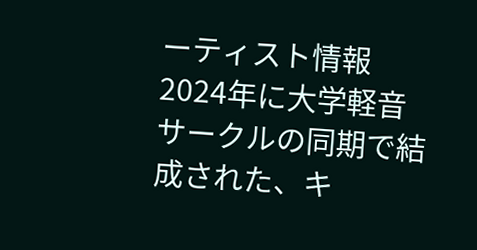ーティスト情報
2024年に大学軽音サークルの同期で結成された、キ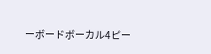ーボードボーカル4ピー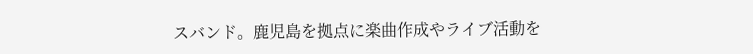スバンド。鹿児島を拠点に楽曲作成やライブ活動を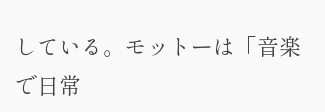している。モットーは「音楽で日常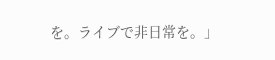を。ライブで非日常を。」